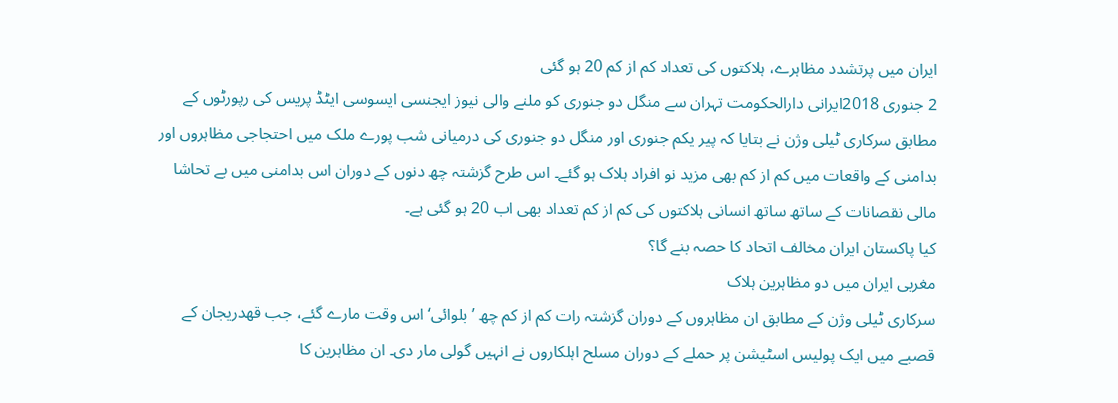ایران میں پرتشدد مظاہرے، ہلاکتوں کی تعداد کم از کم 20 ہو گئی
2 جنوری 2018ایرانی دارالحکومت تہران سے منگل دو جنوری کو ملنے والی نیوز ایجنسی ایسوسی ایٹڈ پریس کی رپورٹوں کے مطابق سرکاری ٹیلی وژن نے بتایا کہ پیر یکم جنوری اور منگل دو جنوری کی درمیانی شب پورے ملک میں احتجاجی مظاہروں اور بدامنی کے واقعات میں کم از کم بھی مزید نو افراد ہلاک ہو گئے۔ اس طرح گزشتہ چھ دنوں کے دوران اس بدامنی میں بے تحاشا مالی نقصانات کے ساتھ ساتھ انسانی ہلاکتوں کی کم از کم تعداد بھی اب 20 ہو گئی ہے۔
کیا پاکستان ایران مخالف اتحاد کا حصہ بنے گا؟
مغربی ایران میں دو مظاہرین ہلاک
سرکاری ٹیلی وژن کے مطابق ان مظاہروں کے دوران گزشتہ رات کم از کم چھ ’بلوائی‘ اس وقت مارے گئے، جب قھدریجان کے قصبے میں ایک پولیس اسٹیشن پر حملے کے دوران مسلح اہلکاروں نے انہیں گولی مار دی۔ ان مظاہرین کا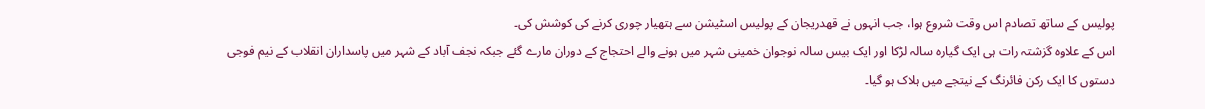پولیس کے ساتھ تصادم اس وقت شروع ہوا، جب انہوں نے قھدریجان کے پولیس اسٹیشن سے ہتھیار چوری کرنے کی کوشش کی۔
اس کے علاوہ گزشتہ رات ہی ایک گیارہ سالہ لڑکا اور ایک بیس سالہ نوجوان خمینی شہر میں ہونے والے احتجاج کے دوران مارے گئے جبکہ نجف آباد کے شہر میں پاسداران انقلاب کے نیم فوجی دستوں کا ایک رکن فائرنگ کے نیتجے میں ہلاک ہو گیا۔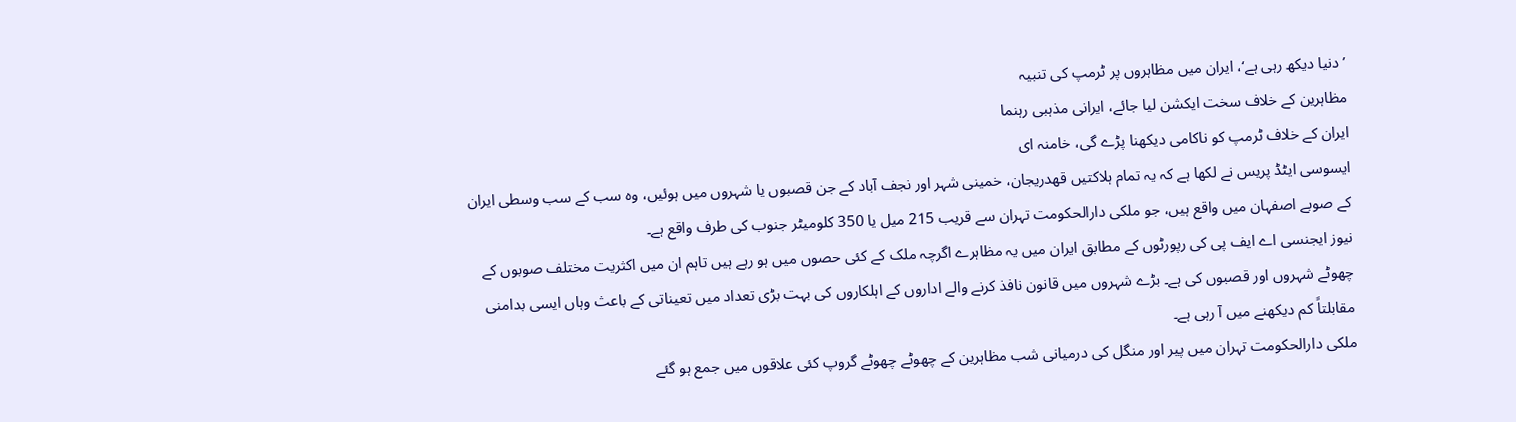’دنیا دیکھ رہی ہے‘، ایران میں مظاہروں پر ٹرمپ کی تنبیہ
مظاہرین کے خلاف سخت ایکشن لیا جائے، ایرانی مذہبی رہنما
ایران کے خلاف ٹرمپ کو ناکامی دیکھنا پڑے گی، خامنہ ای
ایسوسی ایٹڈ پریس نے لکھا ہے کہ یہ تمام ہلاکتیں قھدریجان، خمینی شہر اور نجف آباد کے جن قصبوں یا شہروں میں ہوئیں، وہ سب کے سب وسطی ایران کے صوبے اصفہان میں واقع ہیں، جو ملکی دارالحکومت تہران سے قریب 215 میل یا 350 کلومیٹر جنوب کی طرف واقع ہے۔
نیوز ایجنسی اے ایف پی کی رپورٹوں کے مطابق ایران میں یہ مظاہرے اگرچہ ملک کے کئی حصوں میں ہو رہے ہیں تاہم ان میں اکثریت مختلف صوبوں کے چھوٹے شہروں اور قصبوں کی ہے۔ بڑے شہروں میں قانون نافذ کرنے والے اداروں کے اہلکاروں کی بہت بڑی تعداد میں تعیناتی کے باعث وہاں ایسی بدامنی مقابلتاً کم دیکھنے میں آ رہی ہے۔
ملکی دارالحکومت تہران میں پیر اور منگل کی درمیانی شب مظاہرین کے چھوٹے چھوٹے گروپ کئی علاقوں میں جمع ہو گئے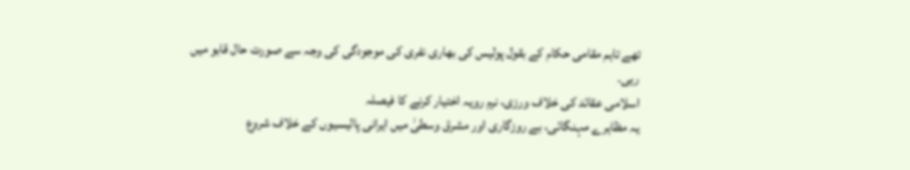تھے تاہم مقامی حکام کے بقول پولیس کی بھاری نفری کی موجودگی کی وجہ سے صورت حال قابو میں رہی۔
اسلامی عقائد کی خلاف ورزی، نرم رویہ اختیار کرنے کا فیصلہ
یہ مظاہرے مہنگائی، بے روزگاری اور مشرق وسطیٰ میں ایرانی پالیسیوں کے خلاف شروع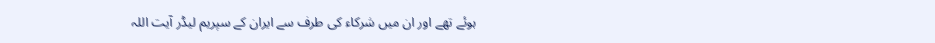ہوئے تھے اور ان میں شرکاء کی طرف سے ایران کے سپریم لیڈر آیت اللہ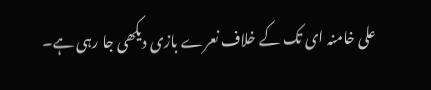علی خامنہ ای تک کے خلاف نعرے بازی دیکھی جا رہی ہے۔